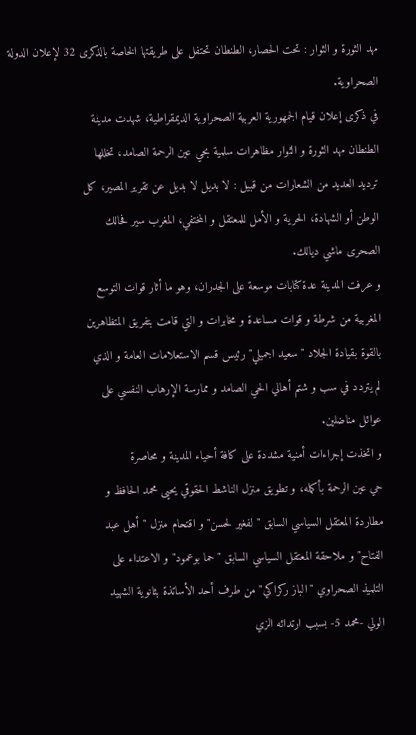مهد الثورة و الثوار : تحت الحصار، الطنطان تحتفل على طريقتها الخاصة بالذكرى 32 لإعلان الدولة الصحراوية.
في ذكرى إعلان قيام الجمهورية العربية الصحراوية الديمقراطية، شهدت مدينة
الطنطان مهد الثورة و الثوار مظاهرات سلمية بحي عين الرحمة الصامد، تخللها
ترديد العديد من الشعارات من قبيل : لا بديل لا بديل عن تقرير المصير، كل
الوطن أو الشهادة، الحرية و الأمل للمعتقل و المختفي، المغرب سير فحالك
الصحرى ماشي ديالك.
و عرفت المدينة عدة كتابات موسعة على الجدران، وهو ما أثار قوات التوسع
المغربية من شرطة و قوات مساعدة و مخابرات و التي قامت بتفريق المتظاهرين
بالقوة بقيادة الجلاد "سعيد اجميلي" رئيس قسم الاستعلامات العامة و الذي
لم يتردد في سب و شتم أهالي الحي الصامد و ممارسة الإرهاب النفسي على
عوائل مناضلين.
و اتخذت إجراءات أمنية مشددة على كافة أحياء المدينة و محاصرة
حي عين الرحمة بأكمله، و تطويق منزل الناشط الحقوقي يحيى محمد الحافظ و
مطاردة المعتقل السياسي السابق "لفغير لحسن" و اقتحام منزل "أهل عبد
الفتاح" و ملاحقة المعتقل السياسي السابق "حما بوعمود" و الاعتداء على
التلميذ الصحراوي "الباز ركراكي" من طرف أحد الأساتذة بثانوية الشهيد
الولي -محمد 5- بسبب ارتدائه الزي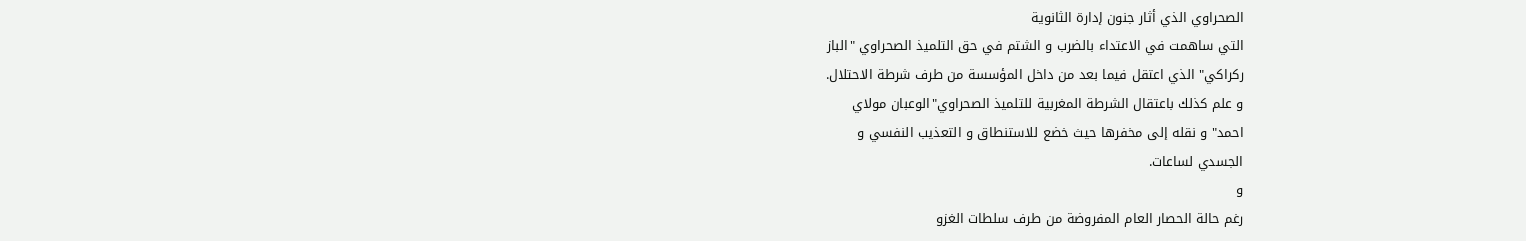الصحراوي الذي أثار جنون إدارة الثانوية
التي ساهمت في الاعتداء بالضرب و الشتم في حق التلميذ الصحراوي "الباز
ركراكي" الذي اعتقل فيما بعد من داخل المؤسسة من طرف شرطة الاحتلال.
و علم كذلك باعتقال الشرطة المغربية للتلميذ الصحراوي"الوعبان مولاي
احمد" و نقله إلى مخفرها حيث خضع للاستنطاق و التعذيب النفسي و
الجسدي لساعات.
و
رغم حالة الحصار العام المفروضة من طرف سلطات الغزو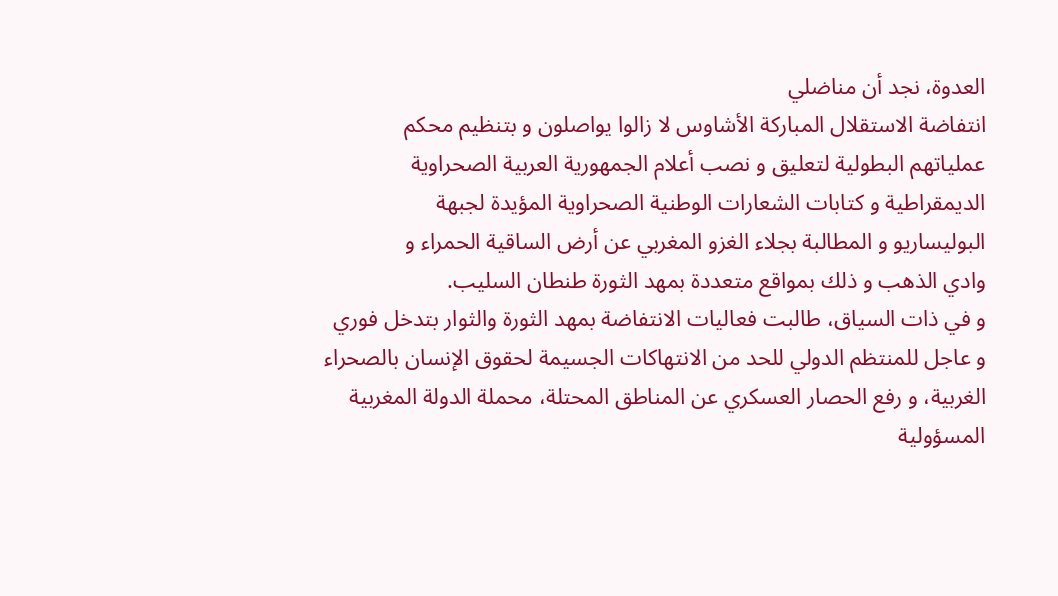العدوة، نجد أن مناضلي
انتفاضة الاستقلال المباركة الأشاوس لا زالوا يواصلون و بتنظيم محكم
عملياتهم البطولية لتعليق و نصب أعلام الجمهورية العربية الصحراوية
الديمقراطية و كتابات الشعارات الوطنية الصحراوية المؤيدة لجبهة
البوليساريو و المطالبة بجلاء الغزو المغربي عن أرض الساقية الحمراء و
وادي الذهب و ذلك بمواقع متعددة بمهد الثورة طنطان السليب.
و في ذات السياق، طالبت فعاليات الانتفاضة بمهد الثورة والثوار بتدخل فوري
و عاجل للمنتظم الدولي للحد من الانتهاكات الجسيمة لحقوق الإنسان بالصحراء
الغربية، و رفع الحصار العسكري عن المناطق المحتلة، محملة الدولة المغربية
المسؤولية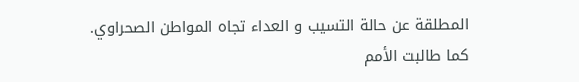المطلقة عن حالة التسيب و العداء تجاه المواطن الصحراوي.
كما طالبت الأمم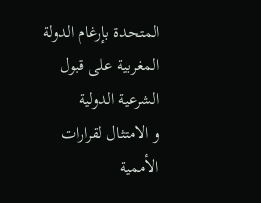المتحدة بإرغام الدولة المغربية على قبول الشرعية الدولية
و الامتثال لقرارات الأممية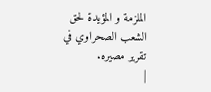الملزمة و المؤيدة لحق الشعب الصحراوي في
تقرير مصيره.
|